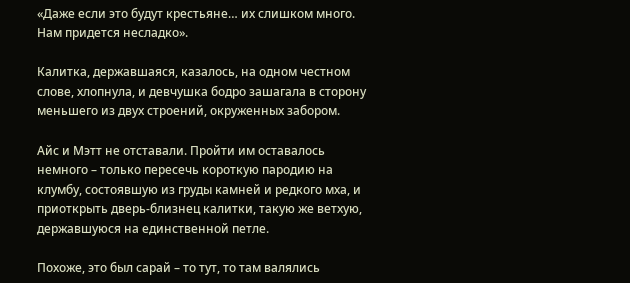«Даже если это будут крестьяне… их слишком много. Нам придется несладко».

Калитка, державшаяся, казалось, на одном честном слове, хлопнула, и девчушка бодро зашагала в сторону меньшего из двух строений, окруженных забором.

Айс и Мэтт не отставали. Пройти им оставалось немного – только пересечь короткую пародию на клумбу, состоявшую из груды камней и редкого мха, и приоткрыть дверь-близнец калитки, такую же ветхую, державшуюся на единственной петле.

Похоже, это был сарай – то тут, то там валялись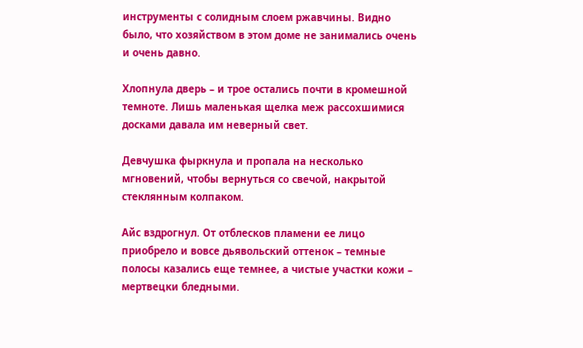инструменты с солидным слоем ржавчины. Видно было, что хозяйством в этом доме не занимались очень и очень давно.

Хлопнула дверь – и трое остались почти в кромешной темноте. Лишь маленькая щелка меж рассохшимися досками давала им неверный свет.

Девчушка фыркнула и пропала на несколько мгновений, чтобы вернуться со свечой, накрытой стеклянным колпаком.

Айс вздрогнул. От отблесков пламени ее лицо приобрело и вовсе дьявольский оттенок – темные полосы казались еще темнее, а чистые участки кожи – мертвецки бледными.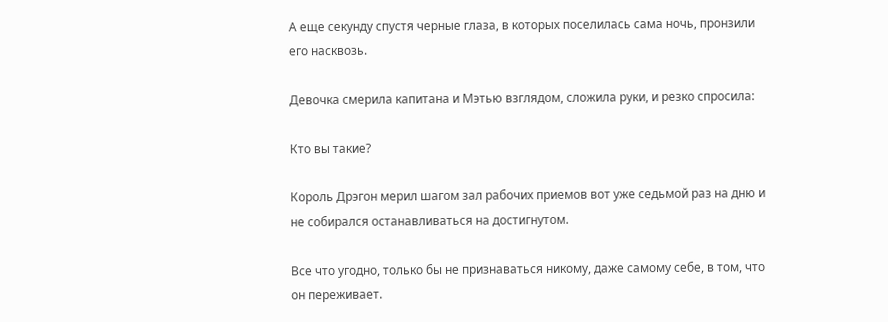А еще секунду спустя черные глаза, в которых поселилась сама ночь, пронзили его насквозь.

Девочка смерила капитана и Мэтью взглядом, сложила руки, и резко спросила:

Кто вы такие?

Король Дрэгон мерил шагом зал рабочих приемов вот уже седьмой раз на дню и не собирался останавливаться на достигнутом.

Все что угодно, только бы не признаваться никому, даже самому себе, в том, что он переживает.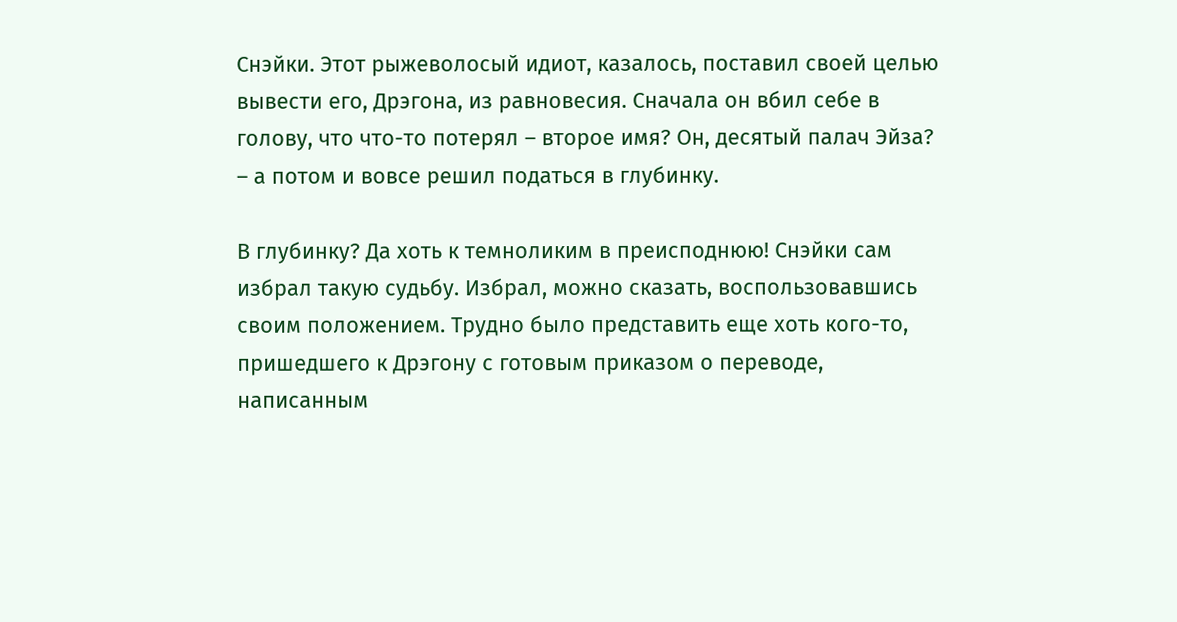Снэйки. Этот рыжеволосый идиот, казалось, поставил своей целью вывести его, Дрэгона, из равновесия. Сначала он вбил себе в голову, что что-то потерял – второе имя? Он, десятый палач Эйза? – а потом и вовсе решил податься в глубинку.

В глубинку? Да хоть к темноликим в преисподнюю! Снэйки сам избрал такую судьбу. Избрал, можно сказать, воспользовавшись своим положением. Трудно было представить еще хоть кого-то, пришедшего к Дрэгону с готовым приказом о переводе, написанным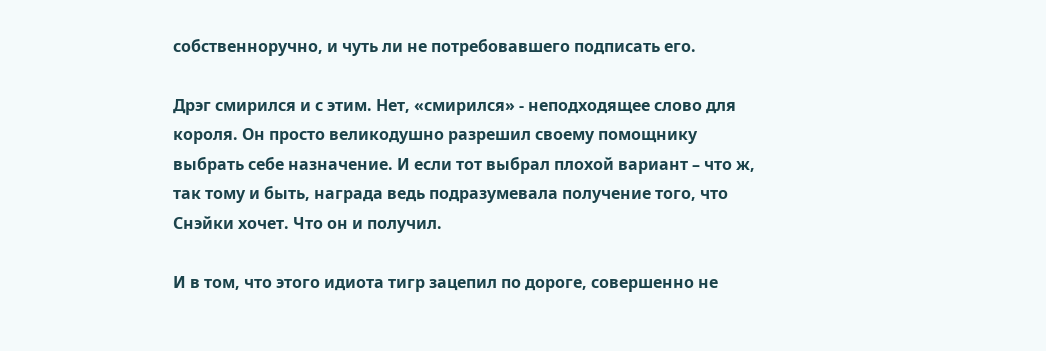собственноручно, и чуть ли не потребовавшего подписать его.

Дрэг смирился и с этим. Нет, «смирился» - неподходящее слово для короля. Он просто великодушно разрешил своему помощнику выбрать себе назначение. И если тот выбрал плохой вариант – что ж, так тому и быть, награда ведь подразумевала получение того, что Снэйки хочет. Что он и получил.

И в том, что этого идиота тигр зацепил по дороге, совершенно не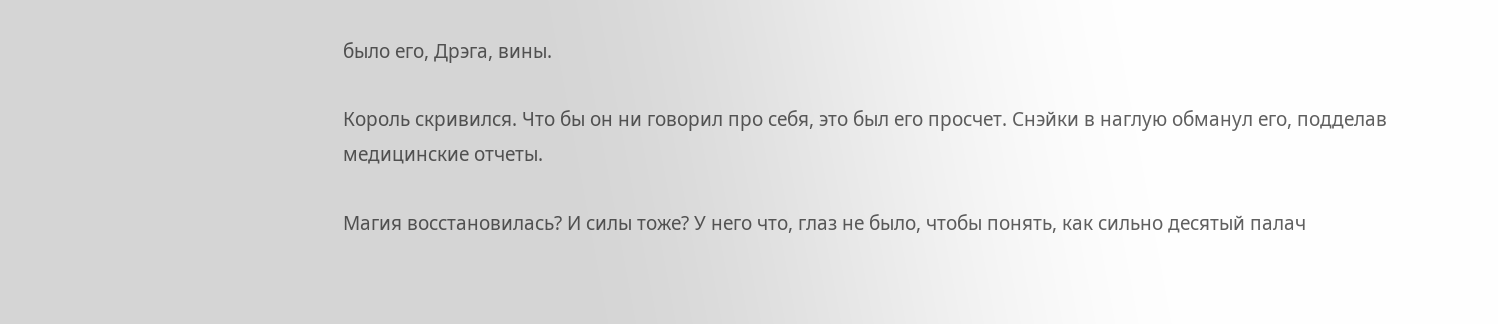было его, Дрэга, вины.

Король скривился. Что бы он ни говорил про себя, это был его просчет. Снэйки в наглую обманул его, подделав медицинские отчеты.

Магия восстановилась? И силы тоже? У него что, глаз не было, чтобы понять, как сильно десятый палач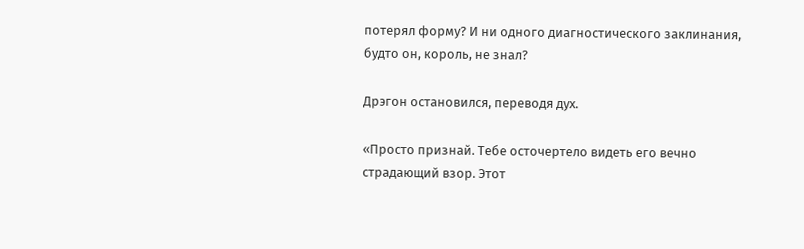потерял форму? И ни одного диагностического заклинания, будто он, король, не знал?

Дрэгон остановился, переводя дух.

«Просто признай. Тебе осточертело видеть его вечно страдающий взор. Этот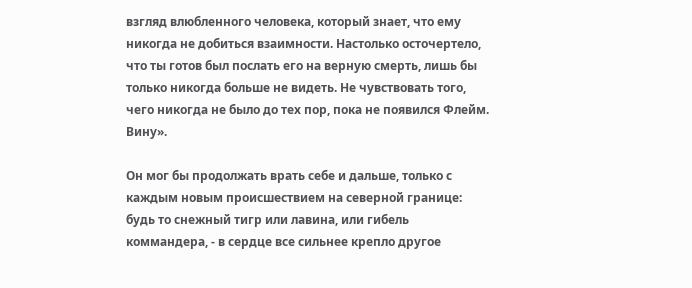взгляд влюбленного человека, который знает, что ему никогда не добиться взаимности. Настолько осточертело, что ты готов был послать его на верную смерть, лишь бы только никогда больше не видеть. Не чувствовать того, чего никогда не было до тех пор, пока не появился Флейм. Вину».

Он мог бы продолжать врать себе и дальше, только с каждым новым происшествием на северной границе: будь то снежный тигр или лавина, или гибель коммандера, - в сердце все сильнее крепло другое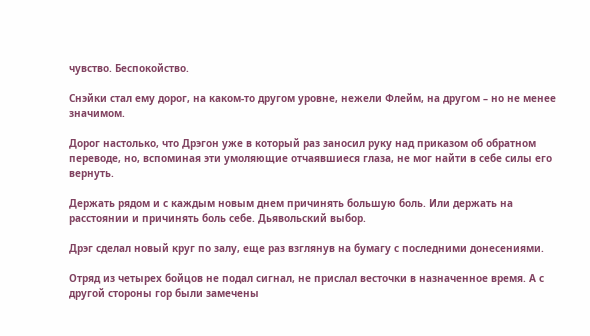чувство. Беспокойство.

Снэйки стал ему дорог, на каком-то другом уровне, нежели Флейм, на другом – но не менее значимом.

Дорог настолько, что Дрэгон уже в который раз заносил руку над приказом об обратном переводе, но, вспоминая эти умоляющие отчаявшиеся глаза, не мог найти в себе силы его вернуть.

Держать рядом и с каждым новым днем причинять большую боль. Или держать на расстоянии и причинять боль себе. Дьявольский выбор.

Дрэг сделал новый круг по залу, еще раз взглянув на бумагу с последними донесениями.

Отряд из четырех бойцов не подал сигнал, не прислал весточки в назначенное время. А с другой стороны гор были замечены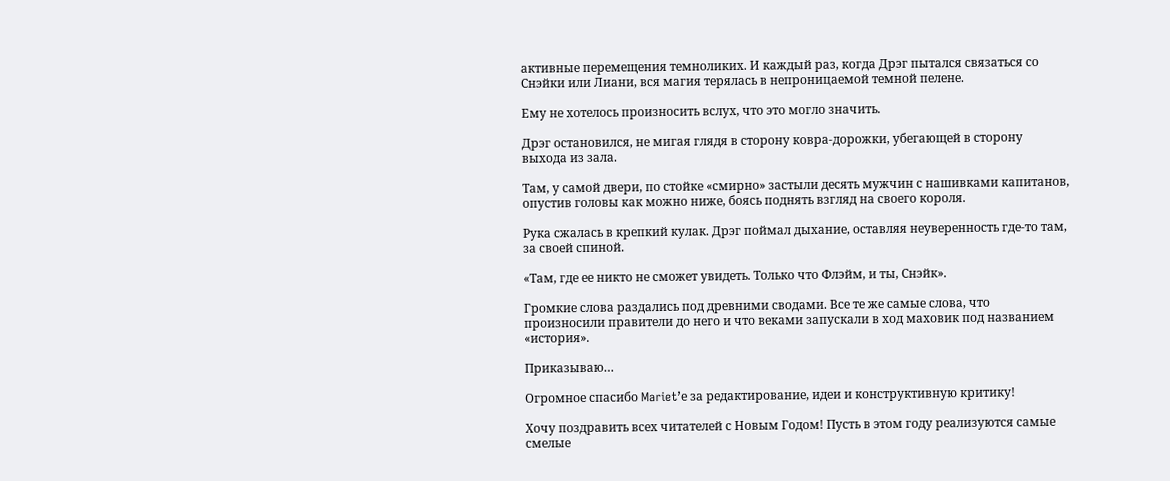активные перемещения темноликих. И каждый раз, когда Дрэг пытался связаться со Снэйки или Лиани, вся магия терялась в непроницаемой темной пелене.

Ему не хотелось произносить вслух, что это могло значить.

Дрэг остановился, не мигая глядя в сторону ковра-дорожки, убегающей в сторону выхода из зала.

Там, у самой двери, по стойке «смирно» застыли десять мужчин с нашивками капитанов, опустив головы как можно ниже, боясь поднять взгляд на своего короля.

Рука сжалась в крепкий кулак. Дрэг поймал дыхание, оставляя неуверенность где-то там, за своей спиной.

«Там, где ее никто не сможет увидеть. Только что Флэйм, и ты, Снэйк».

Громкие слова раздались под древними сводами. Все те же самые слова, что произносили правители до него и что веками запускали в ход маховик под названием «история».

Приказываю…

Огромное спасибо Mariet’е за редактирование, идеи и конструктивную критику!

Хочу поздравить всех читателей с Новым Годом! Пусть в этом году реализуются самые смелые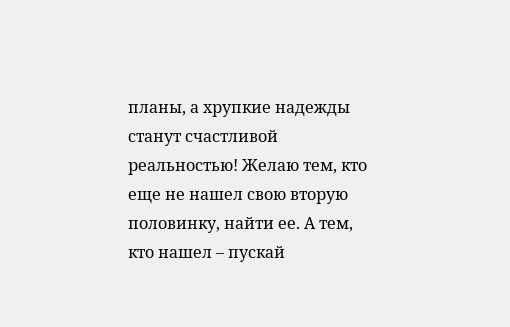планы, а хрупкие надежды станут счастливой реальностью! Желаю тем, кто еще не нашел свою вторую половинку, найти ее. А тем, кто нашел – пускай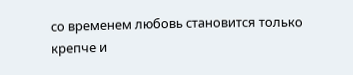со временем любовь становится только крепче и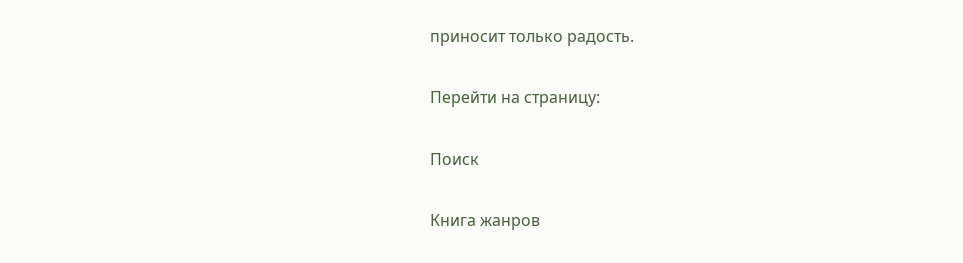приносит только радость.

Перейти на страницу:

Поиск

Книга жанров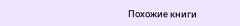Похожие книги